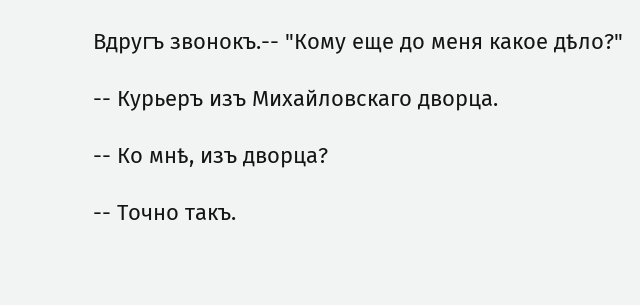Вдругъ звонокъ.-- "Кому еще до меня какое дѣло?"

-- Курьеръ изъ Михайловскаго дворца.

-- Ко мнѣ, изъ дворца?

-- Точно такъ.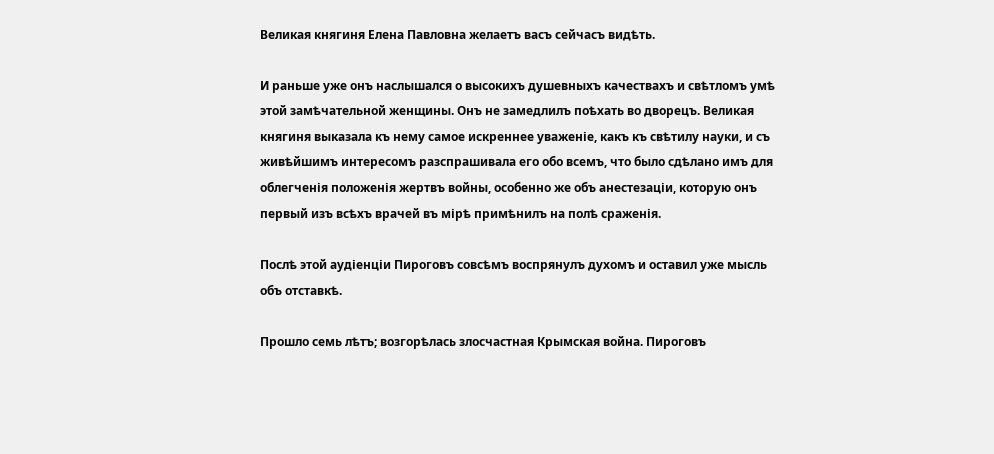Великая княгиня Елена Павловна желаетъ васъ сейчасъ видѣть.

И раньше уже онъ наслышался о высокихъ душевныхъ качествахъ и свѣтломъ умѣ этой замѣчательной женщины. Онъ не замедлилъ поѣхать во дворецъ. Великая княгиня выказала къ нему самое искреннее уваженіе, какъ къ свѣтилу науки, и съ живѣйшимъ интересомъ разспрашивала его обо всемъ, что было сдѣлано имъ для облегченія положенія жертвъ войны, особенно же объ анестезаціи, которую онъ первый изъ всѣхъ врачей въ мірѣ примѣнилъ на полѣ сраженія.

Послѣ этой аудіенціи Пироговъ совсѣмъ воспрянулъ духомъ и оставил уже мысль объ отставкѣ.

Прошло семь лѣтъ; возгорѣлась злосчастная Крымская война. Пироговъ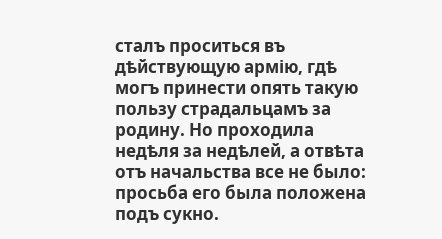сталъ проситься въ дѣйствующую армію, гдѣ могъ принести опять такую пользу страдальцамъ за родину. Но проходила недѣля за недѣлей, а отвѣта отъ начальства все не было: просьба его была положена подъ сукно.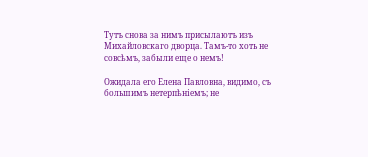Тутъ снова за нимъ присылаютъ изъ Михайловскаго дворца. Тамъ-то хоть не совсѣмъ, забыли еще о немъ!

Ожидала его Елена Павловна, видимо, съ большимъ нетерпѣніемъ; не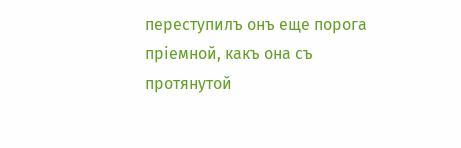переступилъ онъ еще порога пріемной, какъ она съ протянутой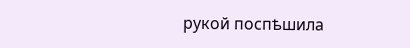рукой поспѣшила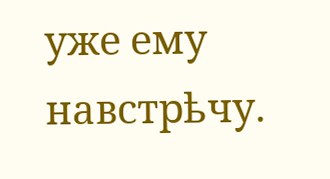уже ему навстрѣчу.